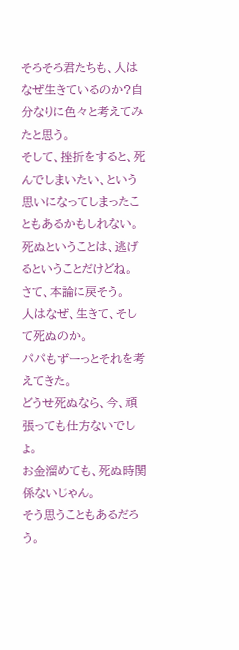そろそろ君たちも、人はなぜ生きているのか?自分なりに色々と考えてみたと思う。
そして、挫折をすると、死んでしまいたい、という思いになってしまったこともあるかもしれない。
死ぬということは、逃げるということだけどね。
さて、本論に戻そう。
人はなぜ、生きて、そして死ぬのか。
パパもずーっとそれを考えてきた。
どうせ死ぬなら、今、頑張っても仕方ないでしょ。
お金溜めても、死ぬ時関係ないじゃん。
そう思うこともあるだろう。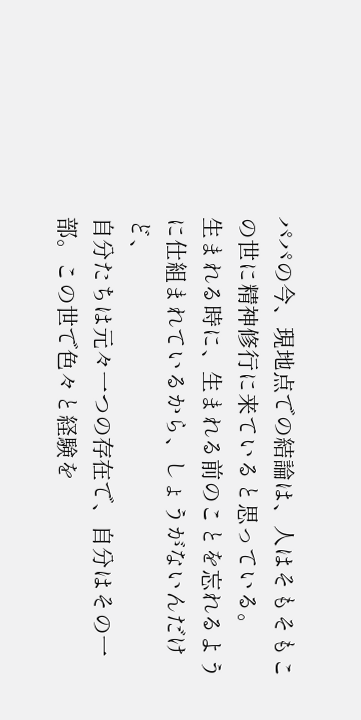パパの今、現地点での結論は、人はそもそもこの世に精神修行に来ていると思っている。
生まれる時に、生まれる前のことを忘れるように仕組まれているから、しょうがないんだけど、
自分たちは元々一つの存在で、自分はその一部。この世で色々と経験を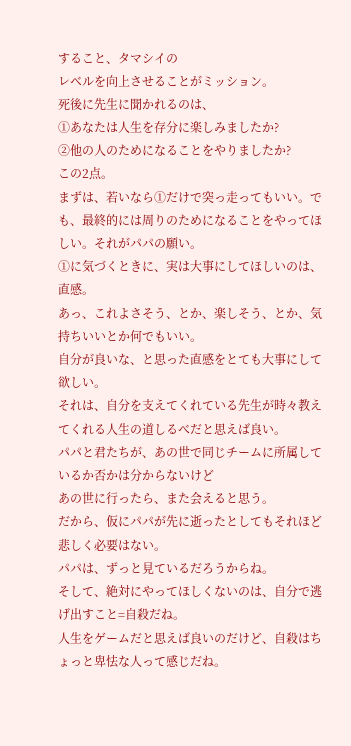すること、タマシイの
レベルを向上させることがミッション。
死後に先生に聞かれるのは、
①あなたは人生を存分に楽しみましたか?
②他の人のためになることをやりましたか?
この2点。
まずは、若いなら①だけで突っ走ってもいい。でも、最終的には周りのためになることをやってほしい。それがパパの願い。
①に気づくときに、実は大事にしてほしいのは、直感。
あっ、これよさそう、とか、楽しそう、とか、気持ちいいとか何でもいい。
自分が良いな、と思った直感をとても大事にして欲しい。
それは、自分を支えてくれている先生が時々教えてくれる人生の道しるべだと思えば良い。
パパと君たちが、あの世で同じチームに所属しているか否かは分からないけど
あの世に行ったら、また会えると思う。
だから、仮にパパが先に逝ったとしてもそれほど悲しく必要はない。
パパは、ずっと見ているだろうからね。
そして、絶対にやってほしくないのは、自分で逃げ出すこと=自殺だね。
人生をゲームだと思えば良いのだけど、自殺はちょっと卑怯な人って感じだね。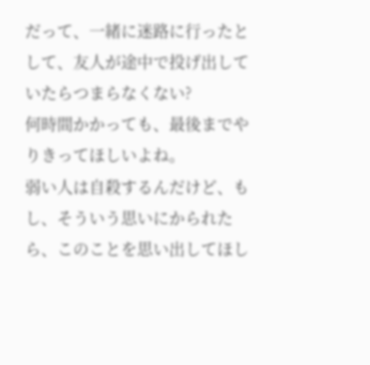だって、一緒に迷路に行ったとして、友人が途中で投げ出していたらつまらなくない?
何時間かかっても、最後までやりきってほしいよね。
弱い人は自殺するんだけど、もし、そういう思いにかられたら、このことを思い出してほし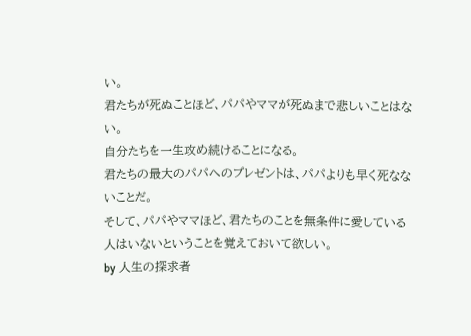い。
君たちが死ぬことほど、パパやママが死ぬまで悲しいことはない。
自分たちを一生攻め続けることになる。
君たちの最大のパパへのプレゼントは、パパよりも早く死なないことだ。
そして、パパやママほど、君たちのことを無条件に愛している人はいないということを覚えておいて欲しい。
by 人生の探求者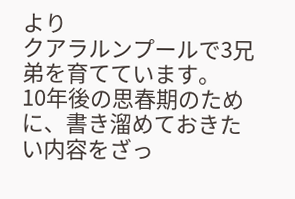より
クアラルンプールで3兄弟を育てています。
10年後の思春期のために、書き溜めておきたい内容をざっ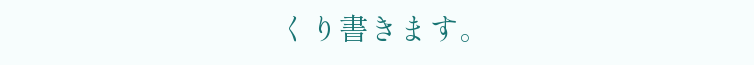くり書きます。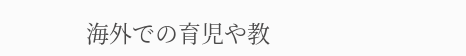海外での育児や教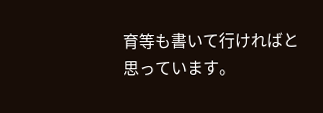育等も書いて行ければと思っています。